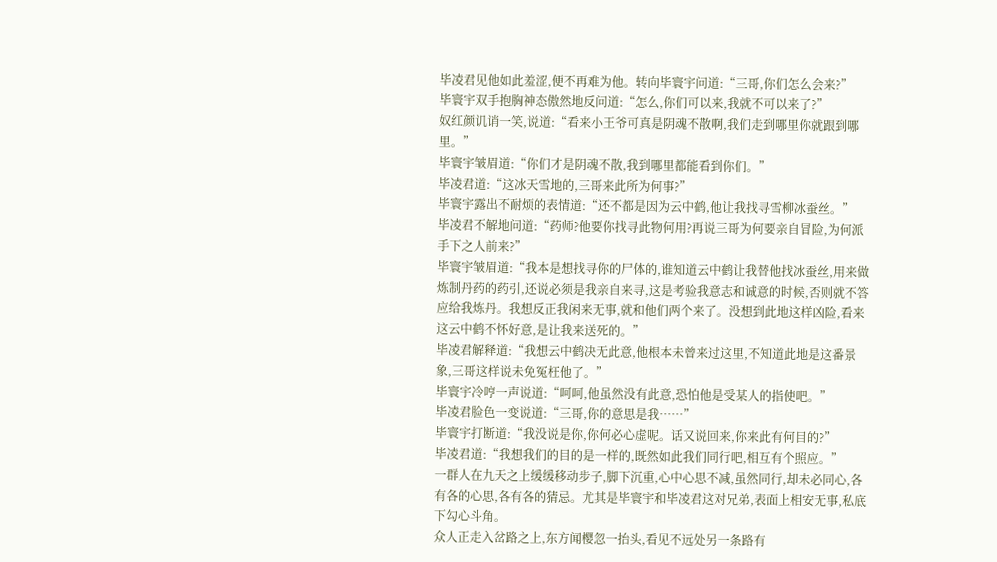毕凌君见他如此羞涩,便不再难为他。转向毕寰宇问道:“三哥,你们怎么会来?”
毕寰宇双手抱胸神态傲然地反问道:“怎么,你们可以来,我就不可以来了?”
奴红颜讥诮一笑,说道:“看来小王爷可真是阴魂不散啊,我们走到哪里你就跟到哪里。”
毕寰宇皱眉道:“你们才是阴魂不散,我到哪里都能看到你们。”
毕凌君道:“这冰天雪地的,三哥来此所为何事?”
毕寰宇露出不耐烦的表情道:“还不都是因为云中鹤,他让我找寻雪柳冰蚕丝。”
毕凌君不解地问道:“药师?他要你找寻此物何用?再说三哥为何要亲自冒险,为何派手下之人前来?”
毕寰宇皱眉道:“我本是想找寻你的尸体的,谁知道云中鹤让我替他找冰蚕丝,用来做炼制丹药的药引,还说必须是我亲自来寻,这是考验我意志和诚意的时候,否则就不答应给我炼丹。我想反正我闲来无事,就和他们两个来了。没想到此地这样凶险,看来这云中鹤不怀好意,是让我来送死的。”
毕凌君解释道:“我想云中鹤决无此意,他根本未曾来过这里,不知道此地是这番景象,三哥这样说未免冤枉他了。”
毕寰宇冷哼一声说道:“呵呵,他虽然没有此意,恐怕他是受某人的指使吧。”
毕凌君脸色一变说道:“三哥,你的意思是我……”
毕寰宇打断道:“我没说是你,你何必心虚呢。话又说回来,你来此有何目的?”
毕凌君道:“我想我们的目的是一样的,既然如此我们同行吧,相互有个照应。”
一群人在九天之上缓缓移动步子,脚下沉重,心中心思不减,虽然同行,却未必同心,各有各的心思,各有各的猜忌。尤其是毕寰宇和毕凌君这对兄弟,表面上相安无事,私底下勾心斗角。
众人正走入岔路之上,东方闻樱忽一抬头,看见不远处另一条路有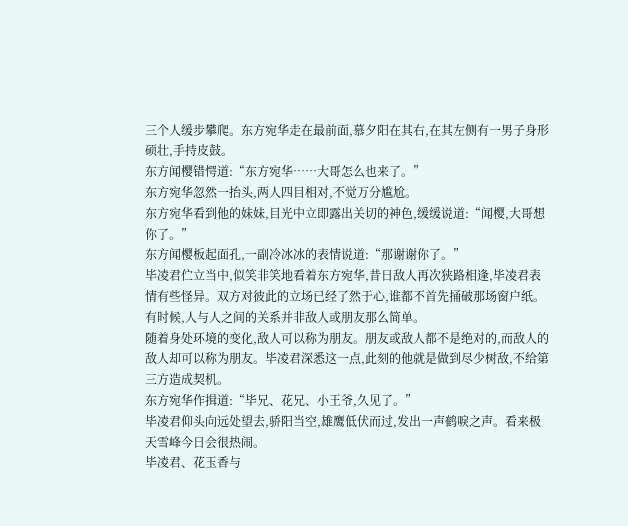三个人缓步攀爬。东方宛华走在最前面,慕夕阳在其右,在其左侧有一男子身形硕壮,手持皮鼓。
东方闻樱错愕道:“东方宛华……大哥怎么也来了。”
东方宛华忽然一抬头,两人四目相对,不觉万分尴尬。
东方宛华看到他的妹妹,目光中立即露出关切的神色,缓缓说道:“闻樱,大哥想你了。”
东方闻樱板起面孔,一副冷冰冰的表情说道:“那谢谢你了。”
毕凌君伫立当中,似笑非笑地看着东方宛华,昔日敌人再次狭路相逢,毕凌君表情有些怪异。双方对彼此的立场已经了然于心,谁都不首先捅破那场窗户纸。
有时候,人与人之间的关系并非敌人或朋友那么简单。
随着身处环境的变化,敌人可以称为朋友。朋友或敌人都不是绝对的,而敌人的敌人却可以称为朋友。毕凌君深悉这一点,此刻的他就是做到尽少树敌,不给第三方造成契机。
东方宛华作揖道:“毕兄、花兄、小王爷,久见了。”
毕凌君仰头向远处望去,骄阳当空,雄鹰低伏而过,发出一声鹤唳之声。看来极天雪峰今日会很热闹。
毕凌君、花玉香与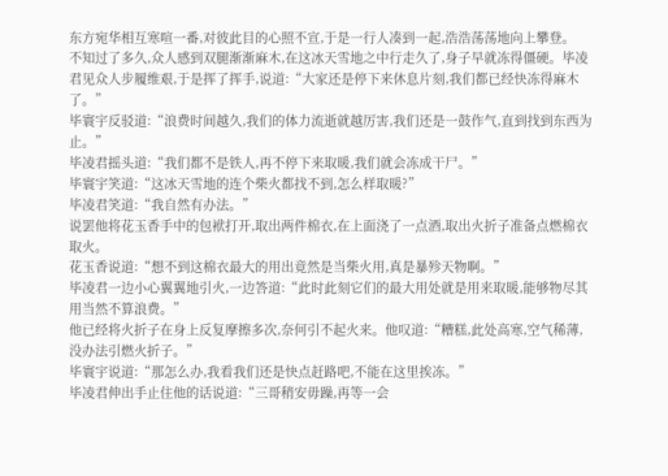东方宛华相互寒喧一番,对彼此目的心照不宣,于是一行人凑到一起,浩浩荡荡地向上攀登。
不知过了多久,众人感到双腿渐渐麻木,在这冰天雪地之中行走久了,身子早就冻得僵硬。毕凌君见众人步履维艰,于是挥了挥手,说道:“大家还是停下来休息片刻,我们都已经快冻得麻木了。”
毕寰宇反驳道:“浪费时间越久,我们的体力流逝就越厉害,我们还是一鼓作气,直到找到东西为止。”
毕凌君摇头道:“我们都不是铁人,再不停下来取暖,我们就会冻成干尸。”
毕寰宇笑道:“这冰天雪地的连个柴火都找不到,怎么样取暖?”
毕凌君笑道:“我自然有办法。”
说罢他将花玉香手中的包袱打开,取出两件棉衣,在上面浇了一点酒,取出火折子准备点燃棉衣取火。
花玉香说道:“想不到这棉衣最大的用出竟然是当柴火用,真是暴殄天物啊。”
毕凌君一边小心翼翼地引火,一边答道:“此时此刻它们的最大用处就是用来取暖,能够物尽其用当然不算浪费。”
他已经将火折子在身上反复摩擦多次,奈何引不起火来。他叹道:“糟糕,此处高寒,空气稀薄,没办法引燃火折子。”
毕寰宇说道:“那怎么办,我看我们还是快点赶路吧,不能在这里挨冻。”
毕凌君伸出手止住他的话说道:“三哥稍安毋躁,再等一会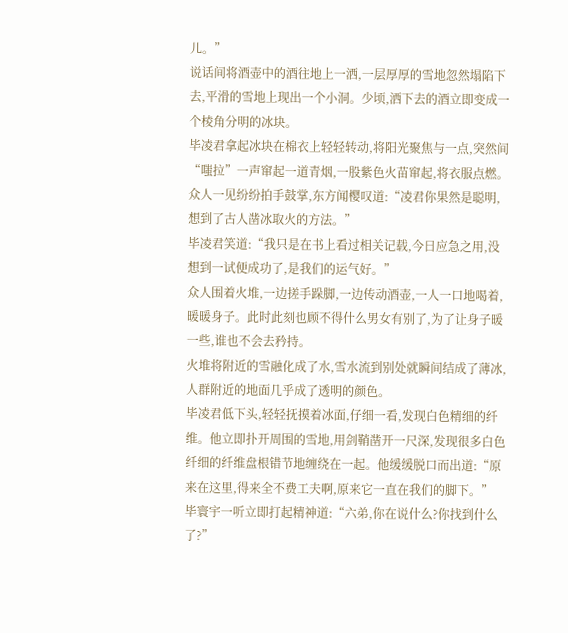儿。”
说话间将酒壶中的酒往地上一洒,一层厚厚的雪地忽然塌陷下去,平滑的雪地上现出一个小洞。少顷,洒下去的酒立即变成一个棱角分明的冰块。
毕凌君拿起冰块在棉衣上轻轻转动,将阳光聚焦与一点,突然间“嗤拉”一声窜起一道青烟,一股紫色火苗窜起,将衣服点燃。
众人一见纷纷拍手鼓掌,东方闻樱叹道:“凌君你果然是聪明,想到了古人凿冰取火的方法。”
毕凌君笑道:“我只是在书上看过相关记载,今日应急之用,没想到一试便成功了,是我们的运气好。”
众人围着火堆,一边搓手跺脚,一边传动酒壶,一人一口地喝着,暖暖身子。此时此刻也顾不得什么男女有别了,为了让身子暖一些,谁也不会去矜持。
火堆将附近的雪融化成了水,雪水流到别处就瞬间结成了薄冰,人群附近的地面几乎成了透明的颜色。
毕凌君低下头,轻轻抚摸着冰面,仔细一看,发现白色精细的纤维。他立即扑开周围的雪地,用剑鞘凿开一尺深,发现很多白色纤细的纤维盘根错节地缠绕在一起。他缓缓脱口而出道:“原来在这里,得来全不费工夫啊,原来它一直在我们的脚下。”
毕寰宇一听立即打起精神道:“六弟,你在说什么?你找到什么了?”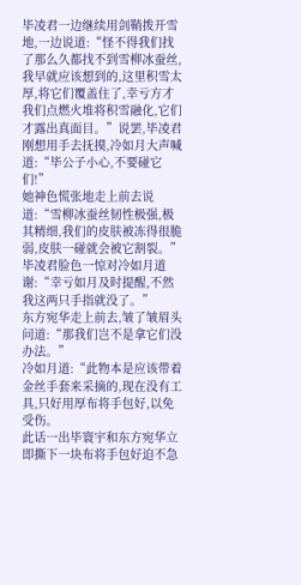毕凌君一边继续用剑鞘拨开雪地,一边说道:“怪不得我们找了那么久都找不到雪柳冰蚕丝,我早就应该想到的,这里积雪太厚,将它们覆盖住了,幸亏方才我们点燃火堆将积雪融化,它们才露出真面目。”说罢,毕凌君刚想用手去抚摸,冷如月大声喊道:“毕公子小心,不要碰它们!”
她神色慌张地走上前去说道:“雪柳冰蚕丝韧性极强,极其精细,我们的皮肤被冻得很脆弱,皮肤一碰就会被它割裂。”
毕凌君脸色一惊对冷如月道谢:“幸亏如月及时提醒,不然我这两只手指就没了。”
东方宛华走上前去,皱了皱眉头问道:“那我们岂不是拿它们没办法。”
冷如月道:“此物本是应该带着金丝手套来采摘的,现在没有工具,只好用厚布将手包好,以免受伤。
此话一出毕寰宇和东方宛华立即撕下一块布将手包好迫不急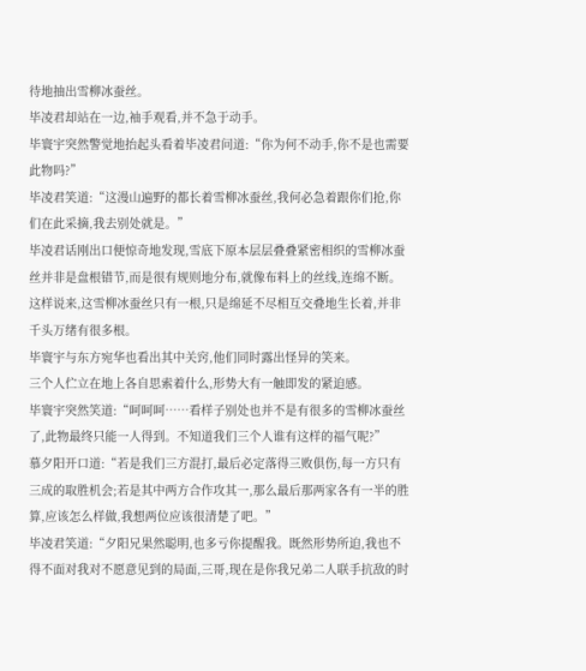待地抽出雪柳冰蚕丝。
毕凌君却站在一边,袖手观看,并不急于动手。
毕寰宇突然警觉地抬起头看着毕凌君问道:“你为何不动手,你不是也需要此物吗?”
毕凌君笑道:“这漫山遍野的都长着雪柳冰蚕丝,我何必急着跟你们抢,你们在此采摘,我去别处就是。”
毕凌君话刚出口便惊奇地发现,雪底下原本层层叠叠紧密相织的雪柳冰蚕丝并非是盘根错节,而是很有规则地分布,就像布料上的丝线,连绵不断。
这样说来,这雪柳冰蚕丝只有一根,只是绵延不尽相互交叠地生长着,并非千头万绪有很多根。
毕寰宇与东方宛华也看出其中关窍,他们同时露出怪异的笑来。
三个人伫立在地上各自思索着什么,形势大有一触即发的紧迫感。
毕寰宇突然笑道:“呵呵呵……看样子别处也并不是有很多的雪柳冰蚕丝了,此物最终只能一人得到。不知道我们三个人谁有这样的福气呢?”
慕夕阳开口道:“若是我们三方混打,最后必定落得三败俱伤,每一方只有三成的取胜机会;若是其中两方合作攻其一,那么最后那两家各有一半的胜算,应该怎么样做,我想两位应该很清楚了吧。”
毕凌君笑道:“夕阳兄果然聪明,也多亏你提醒我。既然形势所迫,我也不得不面对我对不愿意见到的局面,三哥,现在是你我兄弟二人联手抗敌的时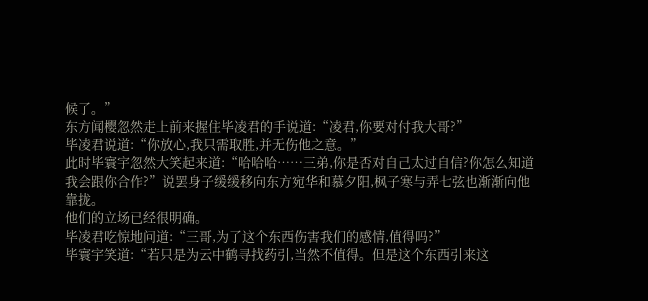候了。”
东方闻樱忽然走上前来握住毕凌君的手说道:“凌君,你要对付我大哥?”
毕凌君说道:“你放心,我只需取胜,并无伤他之意。”
此时毕寰宇忽然大笑起来道:“哈哈哈……三弟,你是否对自己太过自信?你怎么知道我会跟你合作?”说罢身子缓缓移向东方宛华和慕夕阳,枫子寒与弄七弦也渐渐向他靠拢。
他们的立场已经很明确。
毕凌君吃惊地问道:“三哥,为了这个东西伤害我们的感情,值得吗?”
毕寰宇笑道:“若只是为云中鹤寻找药引,当然不值得。但是这个东西引来这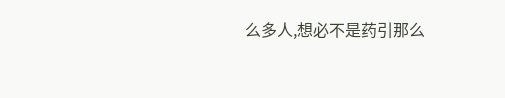么多人,想必不是药引那么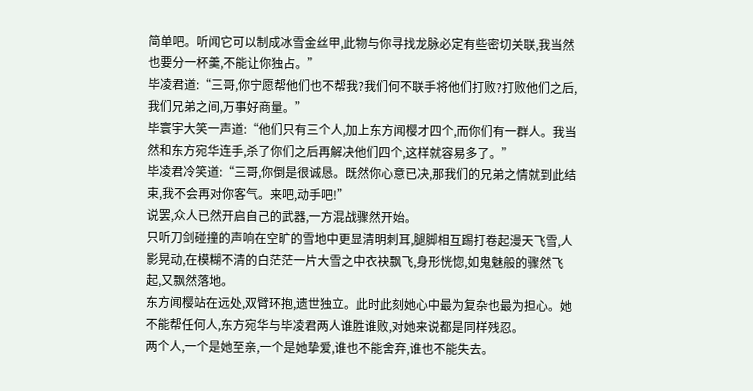简单吧。听闻它可以制成冰雪金丝甲,此物与你寻找龙脉必定有些密切关联,我当然也要分一杯羹,不能让你独占。”
毕凌君道:“三哥,你宁愿帮他们也不帮我?我们何不联手将他们打败?打败他们之后,我们兄弟之间,万事好商量。”
毕寰宇大笑一声道:“他们只有三个人,加上东方闻樱才四个,而你们有一群人。我当然和东方宛华连手,杀了你们之后再解决他们四个,这样就容易多了。”
毕凌君冷笑道:“三哥,你倒是很诚恳。既然你心意已决,那我们的兄弟之情就到此结束,我不会再对你客气。来吧,动手吧!”
说罢,众人已然开启自己的武器,一方混战骤然开始。
只听刀剑碰撞的声响在空旷的雪地中更显清明刺耳,腿脚相互踢打卷起漫天飞雪,人影晃动,在模糊不清的白茫茫一片大雪之中衣袂飘飞,身形恍惚,如鬼魅般的骤然飞起,又飘然落地。
东方闻樱站在远处,双臂环抱,遗世独立。此时此刻她心中最为复杂也最为担心。她不能帮任何人,东方宛华与毕凌君两人谁胜谁败,对她来说都是同样残忍。
两个人,一个是她至亲,一个是她挚爱,谁也不能舍弃,谁也不能失去。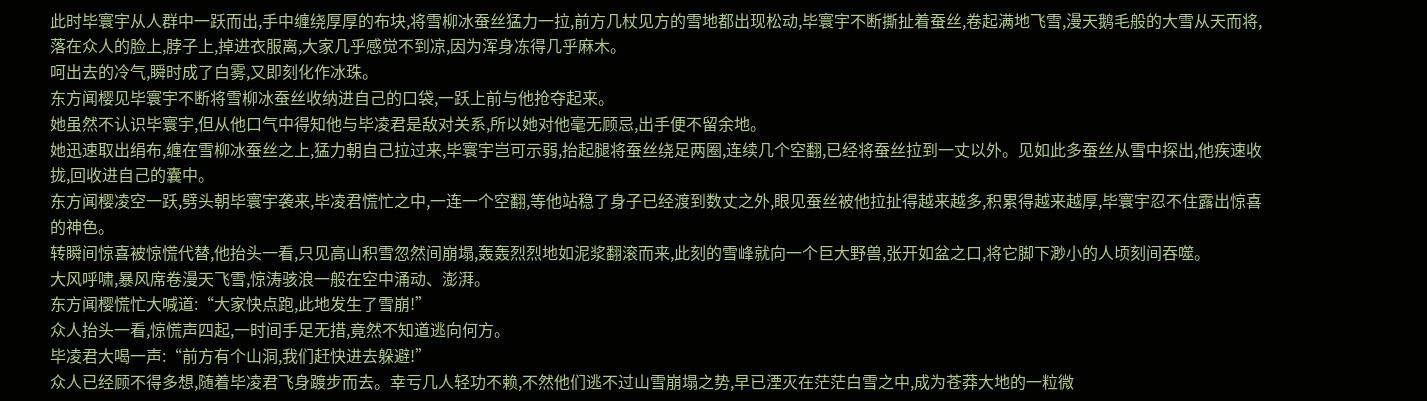此时毕寰宇从人群中一跃而出,手中缠绕厚厚的布块,将雪柳冰蚕丝猛力一拉,前方几杖见方的雪地都出现松动,毕寰宇不断撕扯着蚕丝,卷起满地飞雪,漫天鹅毛般的大雪从天而将,落在众人的脸上,脖子上,掉进衣服离,大家几乎感觉不到凉,因为浑身冻得几乎麻木。
呵出去的冷气,瞬时成了白雾,又即刻化作冰珠。
东方闻樱见毕寰宇不断将雪柳冰蚕丝收纳进自己的口袋,一跃上前与他抢夺起来。
她虽然不认识毕寰宇,但从他口气中得知他与毕凌君是敌对关系,所以她对他毫无顾忌,出手便不留余地。
她迅速取出绢布,缠在雪柳冰蚕丝之上,猛力朝自己拉过来,毕寰宇岂可示弱,抬起腿将蚕丝绕足两圈,连续几个空翻,已经将蚕丝拉到一丈以外。见如此多蚕丝从雪中探出,他疾速收拢,回收进自己的囊中。
东方闻樱凌空一跃,劈头朝毕寰宇袭来,毕凌君慌忙之中,一连一个空翻,等他站稳了身子已经渡到数丈之外,眼见蚕丝被他拉扯得越来越多,积累得越来越厚,毕寰宇忍不住露出惊喜的神色。
转瞬间惊喜被惊慌代替,他抬头一看,只见高山积雪忽然间崩塌,轰轰烈烈地如泥浆翻滚而来,此刻的雪峰就向一个巨大野兽,张开如盆之口,将它脚下渺小的人顷刻间吞噬。
大风呼啸,暴风席卷漫天飞雪,惊涛骇浪一般在空中涌动、澎湃。
东方闻樱慌忙大喊道:“大家快点跑,此地发生了雪崩!”
众人抬头一看,惊慌声四起,一时间手足无措,竟然不知道逃向何方。
毕凌君大喝一声:“前方有个山洞,我们赶快进去躲避!”
众人已经顾不得多想,随着毕凌君飞身踱步而去。幸亏几人轻功不赖,不然他们逃不过山雪崩塌之势,早已湮灭在茫茫白雪之中,成为苍莽大地的一粒微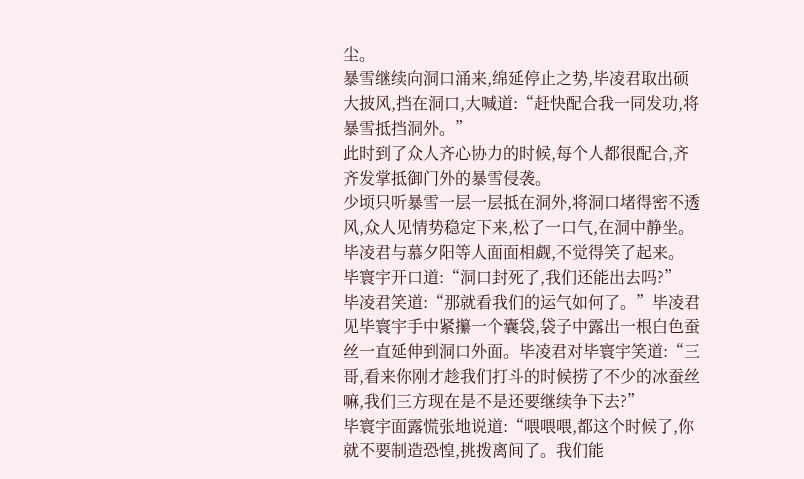尘。
暴雪继续向洞口涌来,绵延停止之势,毕凌君取出硕大披风,挡在洞口,大喊道:“赶快配合我一同发功,将暴雪抵挡洞外。”
此时到了众人齐心协力的时候,每个人都很配合,齐齐发掌抵御门外的暴雪侵袭。
少顷只听暴雪一层一层抵在洞外,将洞口堵得密不透风,众人见情势稳定下来,松了一口气,在洞中静坐。
毕凌君与慕夕阳等人面面相觑,不觉得笑了起来。
毕寰宇开口道:“洞口封死了,我们还能出去吗?”
毕凌君笑道:“那就看我们的运气如何了。”毕凌君见毕寰宇手中紧攥一个囊袋,袋子中露出一根白色蚕丝一直延伸到洞口外面。毕凌君对毕寰宇笑道:“三哥,看来你刚才趁我们打斗的时候捞了不少的冰蚕丝嘛,我们三方现在是不是还要继续争下去?”
毕寰宇面露慌张地说道:“喂喂喂,都这个时候了,你就不要制造恐惶,挑拨离间了。我们能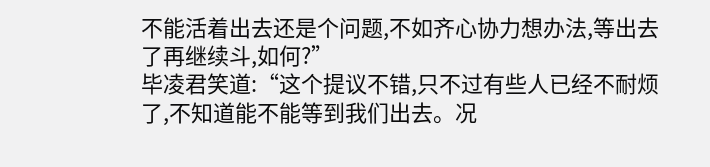不能活着出去还是个问题,不如齐心协力想办法,等出去了再继续斗,如何?”
毕凌君笑道:“这个提议不错,只不过有些人已经不耐烦了,不知道能不能等到我们出去。况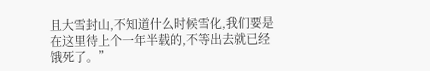且大雪封山,不知道什么时候雪化,我们要是在这里待上个一年半载的,不等出去就已经饿死了。”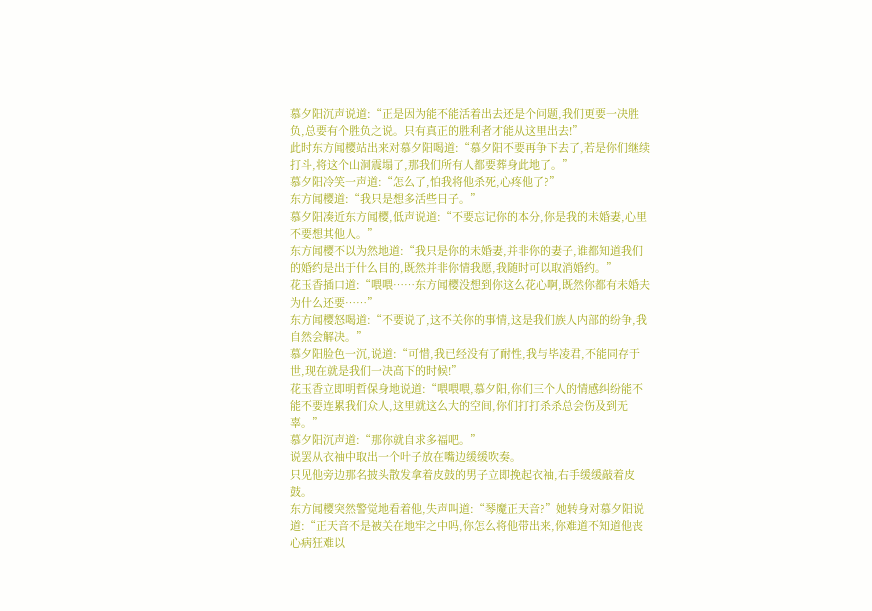慕夕阳沉声说道:“正是因为能不能活着出去还是个问题,我们更要一决胜负,总要有个胜负之说。只有真正的胜利者才能从这里出去!”
此时东方闻樱站出来对慕夕阳喝道:“慕夕阳不要再争下去了,若是你们继续打斗,将这个山洞震塌了,那我们所有人都要葬身此地了。”
慕夕阳冷笑一声道:“怎么了,怕我将他杀死,心疼他了?”
东方闻樱道:“我只是想多活些日子。”
慕夕阳凑近东方闻樱,低声说道:“不要忘记你的本分,你是我的未婚妻,心里不要想其他人。”
东方闻樱不以为然地道:“我只是你的未婚妻,并非你的妻子,谁都知道我们的婚约是出于什么目的,既然并非你情我愿,我随时可以取消婚约。”
花玉香插口道:“喂喂……东方闻樱没想到你这么花心啊,既然你都有未婚夫为什么还要……”
东方闻樱怒喝道:“不要说了,这不关你的事情,这是我们族人内部的纷争,我自然会解决。”
慕夕阳脸色一沉,说道:“可惜,我已经没有了耐性,我与毕凌君,不能同存于世,现在就是我们一决高下的时候!”
花玉香立即明哲保身地说道:“喂喂喂,慕夕阳,你们三个人的情感纠纷能不能不要连累我们众人,这里就这么大的空间,你们打打杀杀总会伤及到无辜。”
慕夕阳沉声道:“那你就自求多福吧。”
说罢从衣袖中取出一个叶子放在嘴边缓缓吹奏。
只见他旁边那名披头散发拿着皮鼓的男子立即挽起衣袖,右手缓缓敲着皮鼓。
东方闻樱突然警觉地看着他,失声叫道:“琴魔正天音?”她转身对慕夕阳说道:“正天音不是被关在地牢之中吗,你怎么将他带出来,你难道不知道他丧心病狂难以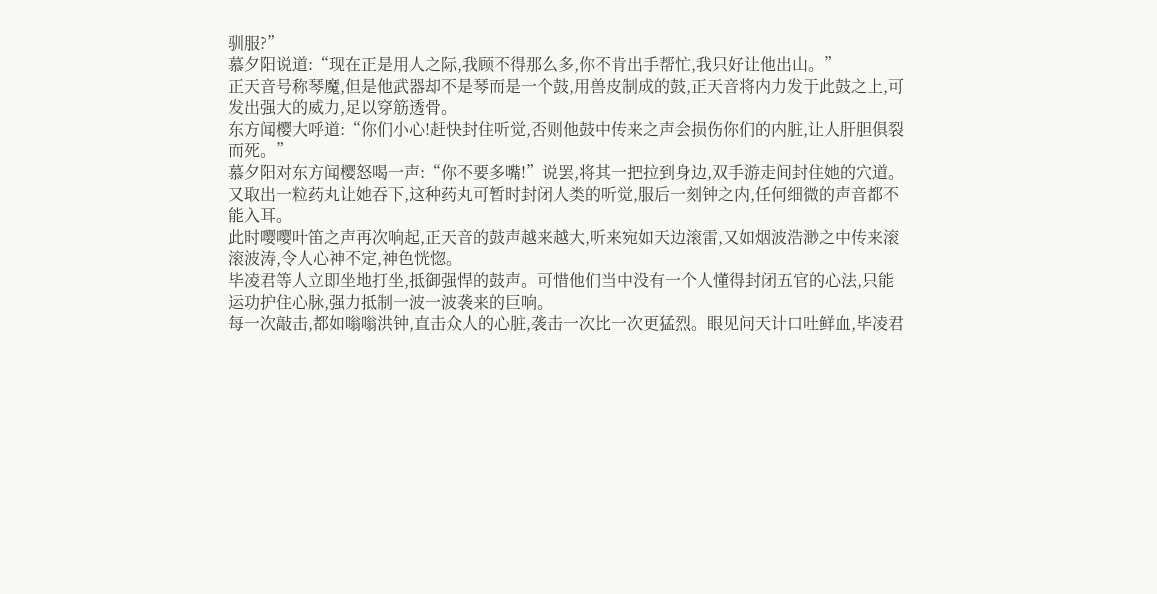驯服?”
慕夕阳说道:“现在正是用人之际,我顾不得那么多,你不肯出手帮忙,我只好让他出山。”
正天音号称琴魔,但是他武器却不是琴而是一个鼓,用兽皮制成的鼓,正天音将内力发于此鼓之上,可发出强大的威力,足以穿筋透骨。
东方闻樱大呼道:“你们小心!赶快封住听觉,否则他鼓中传来之声会损伤你们的内脏,让人肝胆俱裂而死。”
慕夕阳对东方闻樱怒喝一声:“你不要多嘴!”说罢,将其一把拉到身边,双手游走间封住她的穴道。又取出一粒药丸让她吞下,这种药丸可暂时封闭人类的听觉,服后一刻钟之内,任何细微的声音都不能入耳。
此时嘤嘤叶笛之声再次响起,正天音的鼓声越来越大,听来宛如天边滚雷,又如烟波浩渺之中传来滚滚波涛,令人心神不定,神色恍惚。
毕凌君等人立即坐地打坐,抵御强悍的鼓声。可惜他们当中没有一个人懂得封闭五官的心法,只能运功护住心脉,强力抵制一波一波袭来的巨响。
每一次敲击,都如嗡嗡洪钟,直击众人的心脏,袭击一次比一次更猛烈。眼见问天计口吐鲜血,毕凌君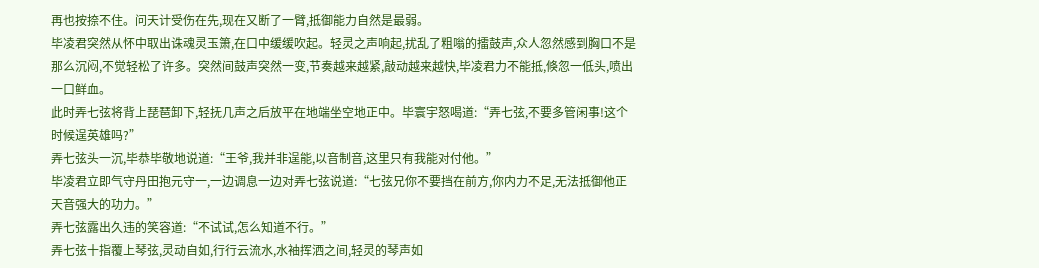再也按捺不住。问天计受伤在先,现在又断了一臂,抵御能力自然是最弱。
毕凌君突然从怀中取出诛魂灵玉箫,在口中缓缓吹起。轻灵之声响起,扰乱了粗嗡的擂鼓声,众人忽然感到胸口不是那么沉闷,不觉轻松了许多。突然间鼓声突然一变,节奏越来越紧,敲动越来越快,毕凌君力不能抵,倏忽一低头,喷出一口鲜血。
此时弄七弦将背上琵琶卸下,轻抚几声之后放平在地端坐空地正中。毕寰宇怒喝道:“弄七弦,不要多管闲事!这个时候逞英雄吗?”
弄七弦头一沉,毕恭毕敬地说道:“王爷,我并非逞能,以音制音,这里只有我能对付他。”
毕凌君立即气守丹田抱元守一,一边调息一边对弄七弦说道:“七弦兄你不要挡在前方,你内力不足,无法抵御他正天音强大的功力。”
弄七弦露出久违的笑容道:“不试试,怎么知道不行。”
弄七弦十指覆上琴弦,灵动自如,行行云流水,水袖挥洒之间,轻灵的琴声如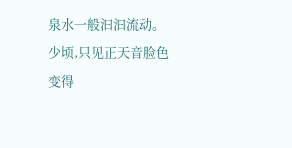泉水一般汩汩流动。
少顷,只见正天音脸色变得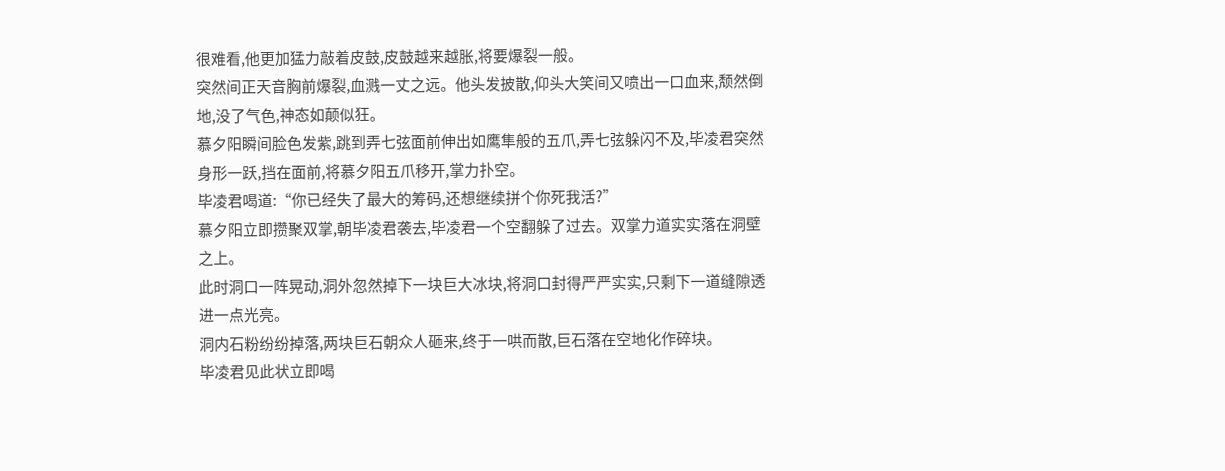很难看,他更加猛力敲着皮鼓,皮鼓越来越胀,将要爆裂一般。
突然间正天音胸前爆裂,血溅一丈之远。他头发披散,仰头大笑间又喷出一口血来,颓然倒地,没了气色,神态如颠似狂。
慕夕阳瞬间脸色发紫,跳到弄七弦面前伸出如鹰隼般的五爪,弄七弦躲闪不及,毕凌君突然身形一跃,挡在面前,将慕夕阳五爪移开,掌力扑空。
毕凌君喝道:“你已经失了最大的筹码,还想继续拼个你死我活?”
慕夕阳立即攒聚双掌,朝毕凌君袭去,毕凌君一个空翻躲了过去。双掌力道实实落在洞壁之上。
此时洞口一阵晃动,洞外忽然掉下一块巨大冰块,将洞口封得严严实实,只剩下一道缝隙透进一点光亮。
洞内石粉纷纷掉落,两块巨石朝众人砸来,终于一哄而散,巨石落在空地化作碎块。
毕凌君见此状立即喝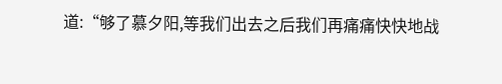道:“够了慕夕阳,等我们出去之后我们再痛痛快快地战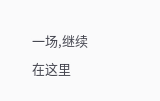一场,继续在这里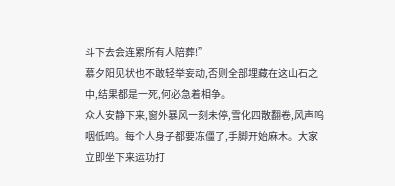斗下去会连累所有人陪葬!”
慕夕阳见状也不敢轻举妄动,否则全部埋藏在这山石之中,结果都是一死,何必急着相争。
众人安静下来,窗外暴风一刻未停,雪化四散翻卷,风声呜咽低鸣。每个人身子都要冻僵了,手脚开始麻木。大家立即坐下来运功打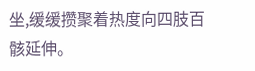坐,缓缓攒聚着热度向四肢百骸延伸。